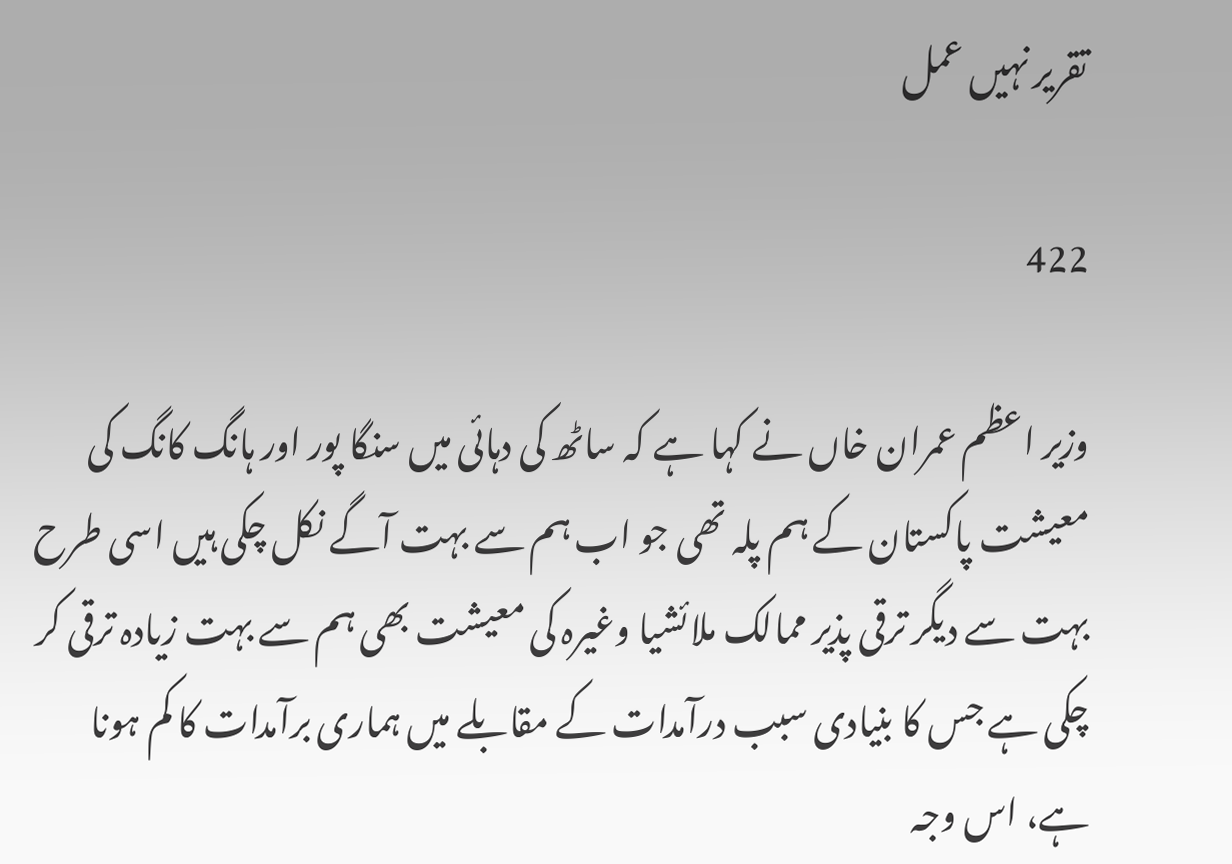تقریر نہیں عمل

422

وزیر اعظم عمران خاں نے کہا ہے کہ ساٹھ کی دہائی میں سنگا پور اور ہانگ کانگ کی معیشت پاکستان کے ہم پلہ تھی جو اب ہم سے بہت آگے نکل چکی ہیں اسی طرح بہت سے دیگر ترقی پذیر ممالک ملائشیا وغیرہ کی معیشت بھی ہم سے بہت زیادہ ترقی کر چکی ہے جس کا بنیادی سبب درآمدات کے مقابلے میں ہماری برآمدات کا کم ہونا ہے، اس وجہ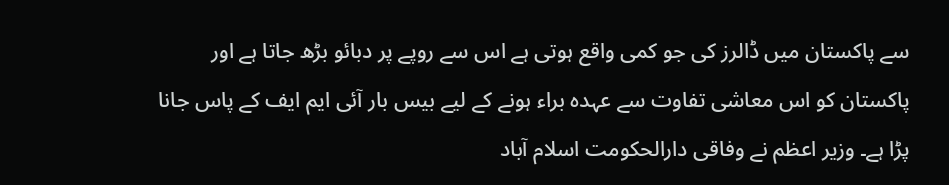سے پاکستان میں ڈالرز کی جو کمی واقع ہوتی ہے اس سے روپے پر دبائو بڑھ جاتا ہے اور پاکستان کو اس معاشی تفاوت سے عہدہ براء ہونے کے لیے بیس بار آئی ایم ایف کے پاس جانا پڑا ہے۔ وزیر اعظم نے وفاقی دارالحکومت اسلام آباد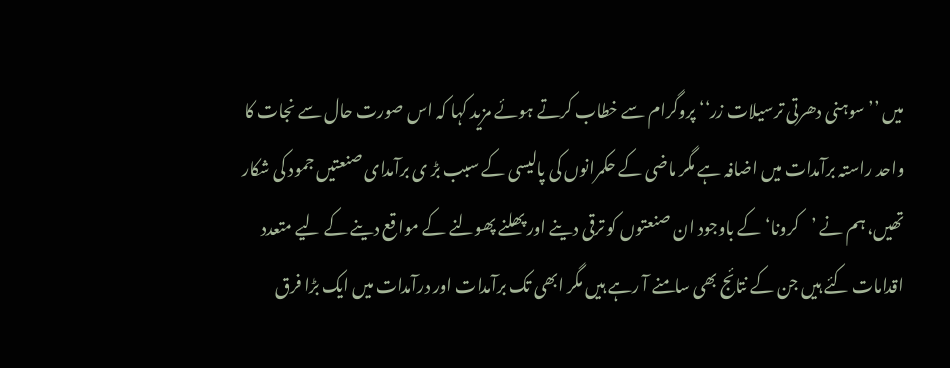میں ’’سوہنی دھرتی ترسیلات زر‘‘ پروگرام سے خطاب کرتے ہوئے مزید کہا کہ اس صورت حال سے نجات کا واحد راستہ برآمدات میں اضافہ ہے مگر ماضی کے حکمرانوں کی پالیسی کے سبب بڑ ی برآمدای صنعتیں جمود کی شکار تھیں، ہم نے ’کرونا‘ کے باوجود ان صنعتوں کو ترقی دینے اور پھلنے پھولنے کے مواقع دینے کے لیے متعدد اقدامات کئے ہیں جن کے نتائج بھی سامنے آ رہے ہیں مگر ابھی تک برآمدات اور درآمدات میں ایک بڑا فرق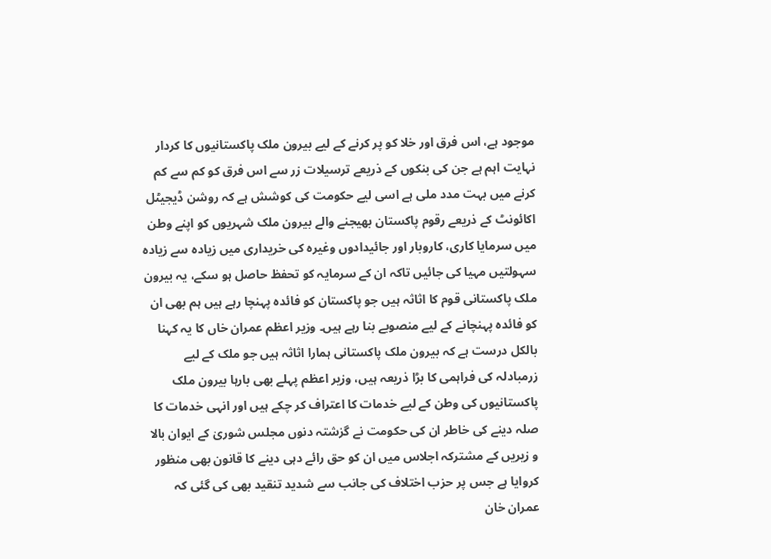موجود ہے، اس فرق اور خلا کو پر کرنے کے لیے بیرون ملک پاکستانیوں کا کردار نہایت اہم ہے جن کی بنکوں کے ذریعے ترسیلات زر سے اس فرق کو کم سے کم کرنے میں بہت مدد ملی ہے اسی لیے حکومت کی کوشش ہے کہ روشن ڈیجیٹل اکائونٹ کے ذریعے رقوم پاکستان بھیجنے والے بیرون ملک شہریوں کو اپنے وطن میں سرمایا کاری، کاروبار اور جائیدادوں وغیرہ کی خریداری میں زیادہ سے زیادہ سہولتیں مہیا کی جائیں تاکہ ان کے سرمایہ کو تحفظ حاصل ہو سکے، یہ بیرون ملک پاکستانی قوم کا اثاثہ ہیں جو پاکستان کو فائدہ پہنچا رہے ہیں ہم بھی ان کو فائدہ پہنچانے کے لیے منصوبے بنا رہے ہیں۔ وزیر اعظم عمران خاں کا یہ کہنا بالکل درست ہے کہ بیرون ملک پاکستانی ہمارا اثاثہ ہیں جو ملک کے لیے زرمبادلہ کی فراہمی کا بڑا ذریعہ ہیں، وزیر اعظم پہلے بھی بارہا بیرون ملک پاکستانیوں کی وطن کے لیے خدمات کا اعتراف کر چکے ہیں اور انہی خدمات کا صلہ دینے کی خاطر ان کی حکومت نے گزشتہ دنوں مجلس شوریٰ کے ایوان بالا و زیریں کے مشترکہ اجلاس میں ان کو حق رائے دہی دینے کا قانون بھی منظور کروایا ہے جس پر حزب اختلاف کی جانب سے شدید تنقید بھی کی گئی کہ عمران خان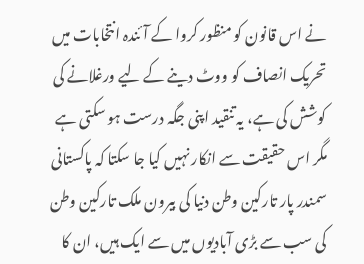نے اس قانون کو منظور کروا کے آئندہ انتخابات میں تحریک انصاف کو ووٹ دینے کے لیے ورغلانے کی کوشش کی ہے، یہ تنقید اپنی جگہ درست ہو سکتی ہے مگر اس حقیقت سے انکار نہیں کیا جا سکتا کہ پاکستانی سمندر پار تارکین وطن دنیا کی بیرون ملک تارکین وطن کی سب سے بڑی آبادیوں میں سے ایک ہیں، ان کا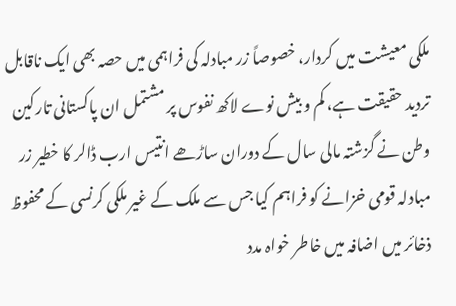ملکی معیشت میں کردار، خصوصاً زر مبادلہ کی فراہمی میں حصہ بھی ایک ناقابل تردید حقیقت ہے، کم و بیش نوے لاکھ نفوس پر مشتمل ان پاکستانی تارکین وطن نے گزشتہ مالی سال کے دوران ساڑھے انتیس ارب ڈالر کا خطیر زر مبادلہ قومی خزانے کو فراہم کیا جس سے ملک کے غیر ملکی کرنسی کے محفوظ ذخائر میں اضافہ میں خاطر خواہ مدد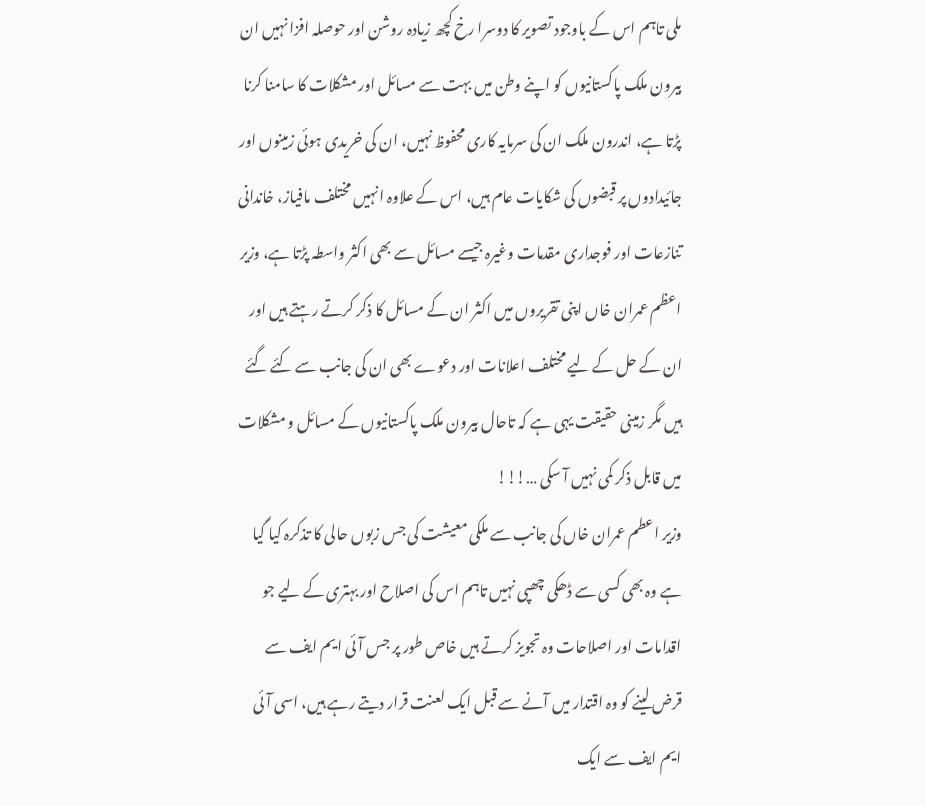ملی تاہم اس کے باوجود تصویر کا دوسرا رخ کچھ زیادہ روشن اور حوصلہ افزا نہیں ان بیرون ملک پاکستانیوں کو اپنے وطن میں بہت سے مسائل اور مشکلات کا سامنا کرنا پڑتا ہے، اندرون ملک ان کی سرمایہ کاری محفوظ نہیں، ان کی خریدی ہوئی زمینوں اور جائیدادوں پر قبضوں کی شکایات عام ہیں، اس کے علاوہ انہیں مختلف مافیاز، خاندانی تنازعات اور فوجداری مقدمات وغیرہ جیسے مسائل سے بھی اکثر واسطہ پڑتا ہے، وزیر اعظم عمران خاں اپنی تقریروں میں اکثر ان کے مسائل کا ذکر کرتے رہتے ہیں اور ان کے حل کے لیے مختلف اعلانات اور دعوے بھی ان کی جانب سے کئے گئے ہیں مگر زمینی حقیقت یہی ہے کہ تاحال بیرون ملک پاکستانیوں کے مسائل و مشکلات میں قابل ذکر کمی نہیں آ سکی …!!!
وزیر اعطم عمران خاں کی جانب سے ملکی معیشت کی جس زبوں حالی کا تذکرہ کیا گیا ہے وہ بھی کسی سے ڈھکی چھپی نہیں تاہم اس کی اصلاح اور بہتری کے لیے جو اقدامات اور اصلاحات وہ تجویز کرتے ہیں خاص طور پر جس آئی ایم ایف سے قرض لینے کو وہ اقتدار میں آنے سے قبل ایک لعنت قرار دیتے رہے ہیں، اسی آئی ایم ایف سے ایک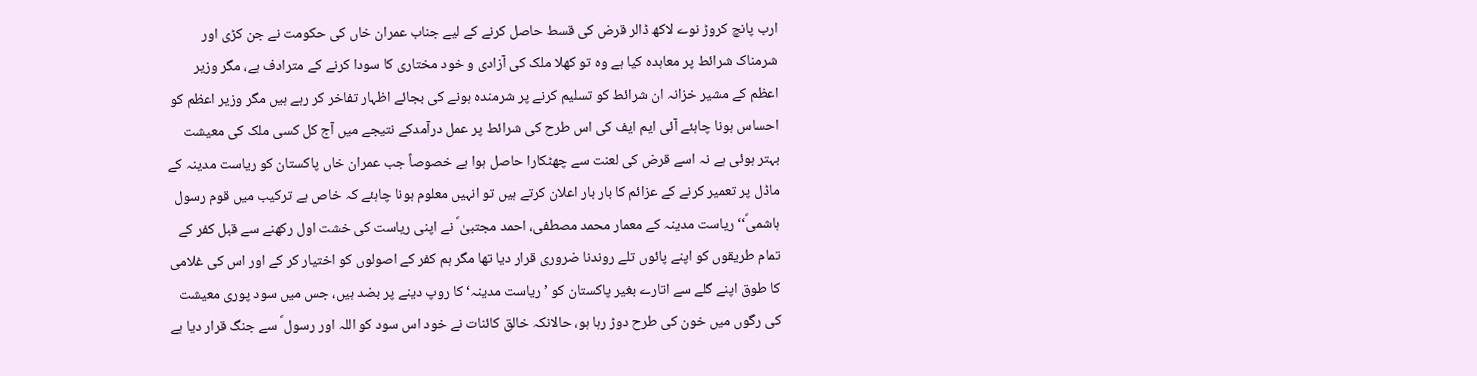ارب پانچ کروڑ نوے لاکھ ڈالر قرض کی قسط حاصل کرنے کے لیے جناب عمران خاں کی حکومت نے جن کڑی اور شرمناک شرائط پر معاہدہ کیا ہے وہ تو کھلا ملک کی آزادی و خود مختاری کا سودا کرنے کے مترادف ہے، مگر وزیر اعظم کے مشیر خزانہ ان شرائط کو تسلیم کرنے پر شرمندہ ہونے کی بجائے اظہار تفاخر کر رہے ہیں مگر وزیر اعظم کو احساس ہونا چاہئے آئی ایم ایف کی اس طرح کی شرائط پر عمل درآمدکے نتیجے میں آج کل کسی ملک کی معیشت بہتر ہوئی ہے نہ اسے قرض کی لعنت سے چھٹکارا حاصل ہوا ہے خصوصاً جب عمران خاں پاکستان کو ریاست مدینہ کے ماڈل پر تعمیر کرنے کے عزائم کا بار بار اعلان کرتے ہیں تو انہیں معلوم ہونا چاہئے کہ خاص ہے ترکیب میں قوم رسول ہاشمیؐ‘‘ ریاست مدینہ کے معمار محمد مصطفی، احمد مجتبیٰ ؐ نے اپنی ریاست کی خشت اول رکھنے سے قبل کفر کے تمام طریقوں کو اپنے پائوں تلے روندنا ضروری قرار دیا تھا مگر ہم کفر کے اصولوں کو اختیار کر کے اور اس کی غلامی کا طوق اپنے گلے سے اتارے بغیر پاکستان کو ’ریاست مدینہ‘ کا روپ دینے پر بضد ہیں، جس میں سود پوری معیشت کی رگوں میں خون کی طرح دوڑ رہا ہو، حالانکہ خالق کائنات نے خود اس سود کو اللہ اور رسول ؐ سے جنگ قرار دیا ہے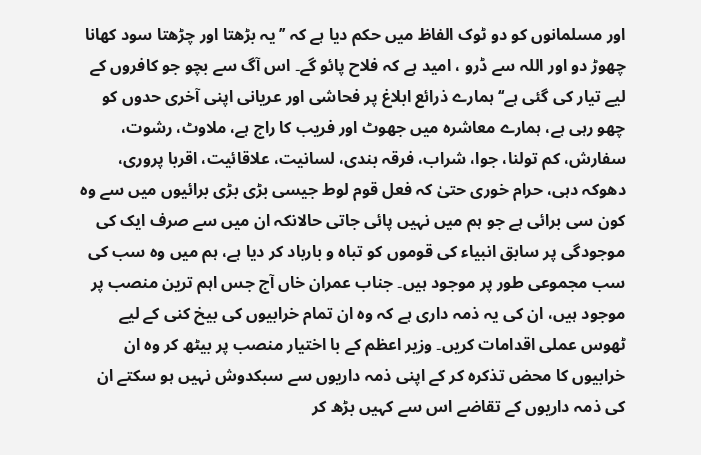اور مسلمانوں کو دو ٹوک الفاظ میں حکم دیا ہے کہ ’’یہ بڑھتا اور چڑھتا سود کھانا چھوڑ دو اور اللہ سے ڈرو ، امید ہے کہ فلاح پائو گے۔ اس آگ سے بچو جو کافروں کے لیے تیار کی گئی ہے‘‘ ہمارے ذرائع ابلاغ پر فحاشی اور عریانی اپنی آخری حدوں کو چھو رہی ہے، ہمارے معاشرہ میں جھوٹ اور فریب کا راج ہے، ملاوٹ، رشوت، سفارش، کم تولنا، جوا، شراب، فرقہ بندی، لسانیت، علاقائیت، اقربا پروری، دھوکہ دہی، حرام خوری حتیٰ کہ فعل قوم لوط جیسی بڑی بڑی برائیوں میں سے وہ کون سی برائی ہے جو ہم میں نہیں پائی جاتی حالانکہ ان میں سے صرف ایک کی موجودگی پر سابق انبیاء کی قوموں کو تباہ و بارباد کر دیا ہے، ہم میں وہ سب کی سب مجموعی طور پر موجود ہیں۔ جناب عمران خاں آج جس اہم ترین منصب پر موجود ہیں، ان کی یہ ذمہ داری ہے کہ وہ ان تمام خرابیوں کی بیخ کنی کے لیے ٹھوس عملی اقدامات کریں۔ وزیر اعظم کے با اختیار منصب پر بیٹھ کر وہ ان خرابیوں کا محض تذکرہ کر کے اپنی ذمہ داریوں سے سبکدوش نہیں ہو سکتے ان کی ذمہ داریوں کے تقاضے اس سے کہیں بڑھ کر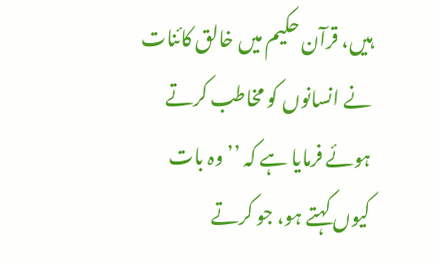ہیں، قرآن حکیم میں خالق کائنات نے انسانوں کو مخاطب کرتے ہوئے فرمایا ہے کہ ’’وہ بات کیوں کہتے ہو، جو کرتے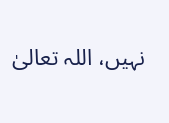نہیں، اللہ تعالیٰ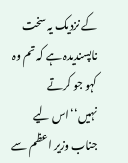کے نزدیک یہ سخت ناپسندیدہ ہے کہ تم وہ کہو جو کرتے نہیں‘‘اس لیے جناب وزیر اعظم سے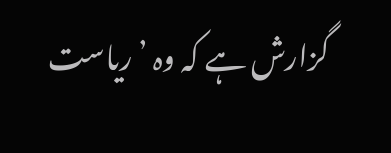گزارش ہے کہ وہ ’ریاست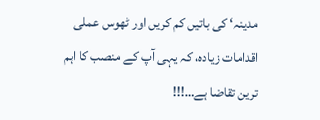مدینہ‘ کی باتیں کم کریں اور ٹھوس عملی اقدامات زیادہ، کہ یہی آپ کے منصب کا اہم ترین تقاضا ہے…!!!